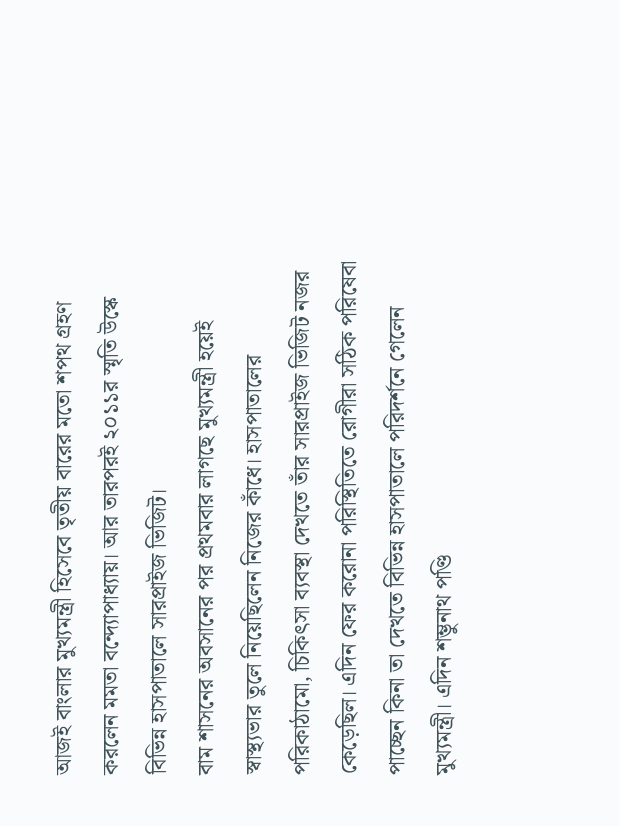আজই বাংলার মুখ্যমন্ত্রী হিসেবে তৃতীয় বারের মতো শপথ গ্রহণ করলেন মমতা বন্দ্যোপাধ্যায়। আর তারপরই ২০১১র স্মৃতি উস্কে বিভিন্ন হাসপাতালে সারপ্রাইজ ভিজিট।
বাম শাসনের অবসানের পর প্রথমবার লাগছে মুখ্যমন্ত্রী হয়েই স্বাস্থ্যভার তুলে নিয়েছিলেন নিজের কাঁধে। হাসপাতালের পরিকাঠামো, চিকিৎসা ব্যবস্থা দেখতে তাঁর সারপ্রাইজ ভিজিট নজর কেড়েছিল। এদিন ফের করোনা পরিস্থিতিতে রোগীরা সঠিক পরিষেবা পাচ্ছেন কিনা তা দেখতে বিভিন্ন হাসপাতালে পরিদর্শনে গেলেন মুখ্যমন্ত্রী। এদিন শম্ভুনাথ পণ্ডি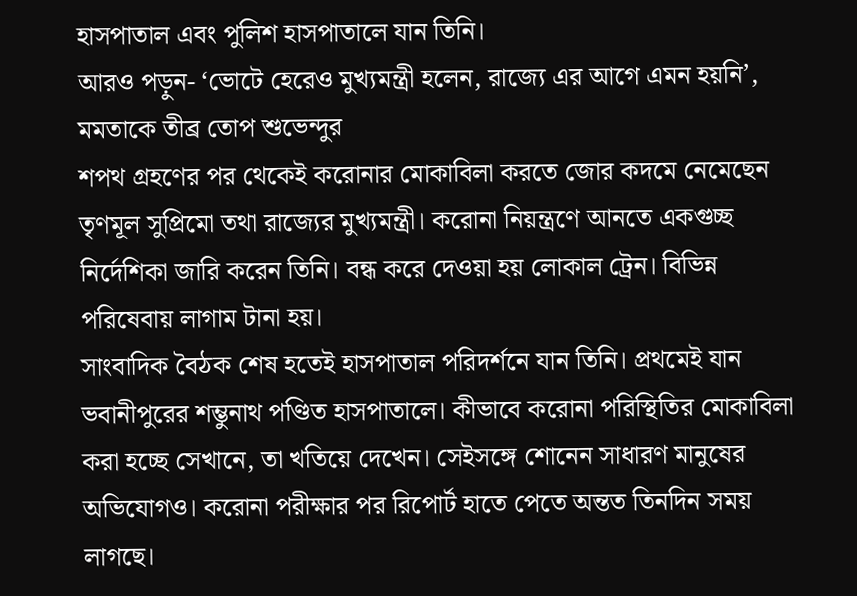হাসপাতাল এবং পুলিশ হাসপাতালে যান তিনি।
আরও পড়ুন- ‘ভোটে হেরেও মুখ্যমন্ত্রী হলেন, রাজ্যে এর আগে এমন হয়নি’, মমতাকে তীব্র তোপ শুভেন্দুর
শপথ গ্রহণের পর থেকেই করোনার মোকাবিলা করতে জোর কদমে নেমেছেন তৃণমূল সুপ্রিমো তথা রাজ্যের মুখ্যমন্ত্রী। করোনা নিয়ন্ত্রণে আনতে একগুচ্ছ নির্দেশিকা জারি করেন তিনি। বন্ধ করে দেওয়া হয় লোকাল ট্রেন। বিভিন্ন পরিষেবায় লাগাম টানা হয়।
সাংবাদিক বৈঠক শেষ হতেই হাসপাতাল পরিদর্শনে যান তিনি। প্রথমেই যান ভবানীপুরের শম্ভুনাথ পণ্ডিত হাসপাতালে। কীভাবে করোনা পরিস্থিতির মোকাবিলা করা হচ্ছে সেখানে, তা খতিয়ে দেখেন। সেইসঙ্গে শোনেন সাধারণ মানুষের অভিযোগও। করোনা পরীক্ষার পর রিপোর্ট হাতে পেতে অন্তত তিনদিন সময় লাগছে।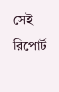সেই রিপোর্ট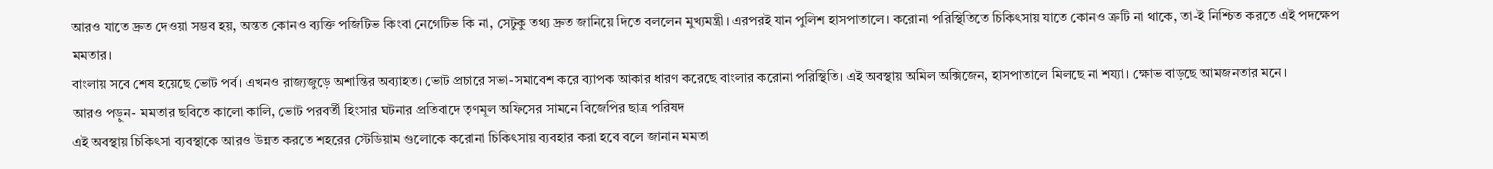আরও যাতে দ্রুত দেওয়া সম্ভব হয়, অন্তত কোনও ব্যক্তি পজিটিভ কিংবা নেগেটিভ কি না, সেটুকু তথ্য দ্রুত জানিয়ে দিতে বললেন মুখ্যমন্ত্রী। এরপরই যান পুলিশ হাসপাতালে। করোনা পরিস্থিতিতে চিকিৎসায় যাতে কোনও ত্রুটি না থাকে, তা-ই নিশ্চিত করতে এই পদক্ষেপ মমতার।
বাংলায় সবে শেষ হয়েছে ভোট পর্ব। এখনও রাজ্যজুড়ে অশান্তির অব্যাহত। ভোট প্রচারে সভা-সমাবেশ করে ব্যাপক আকার ধারণ করেছে বাংলার করোনা পরিস্থিতি। এই অবস্থায় অমিল অক্সিজেন, হাসপাতালে মিলছে না শয্যা। ক্ষোভ বাড়ছে আমজনতার মনে।
আরও পড়ুন- মমতার ছবিতে কালো কালি, ভোট পরবর্তী হিংসার ঘটনার প্রতিবাদে তৃণমূল অফিসের সামনে বিজেপির ছাত্র পরিষদ
এই অবস্থায় চিকিৎসা ব্যবস্থাকে আরও উন্নত করতে শহরের স্টেডিয়াম গুলোকে করোনা চিকিৎসায় ব্যবহার করা হবে বলে জানান মমতা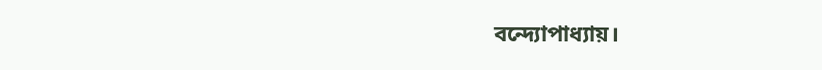বন্দ্যোপাধ্যায়।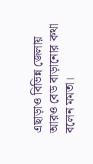এছাড়াও বিভিন্ন জেলায় আরও বেড বাড়ানোর কথা বলেন মমতা।